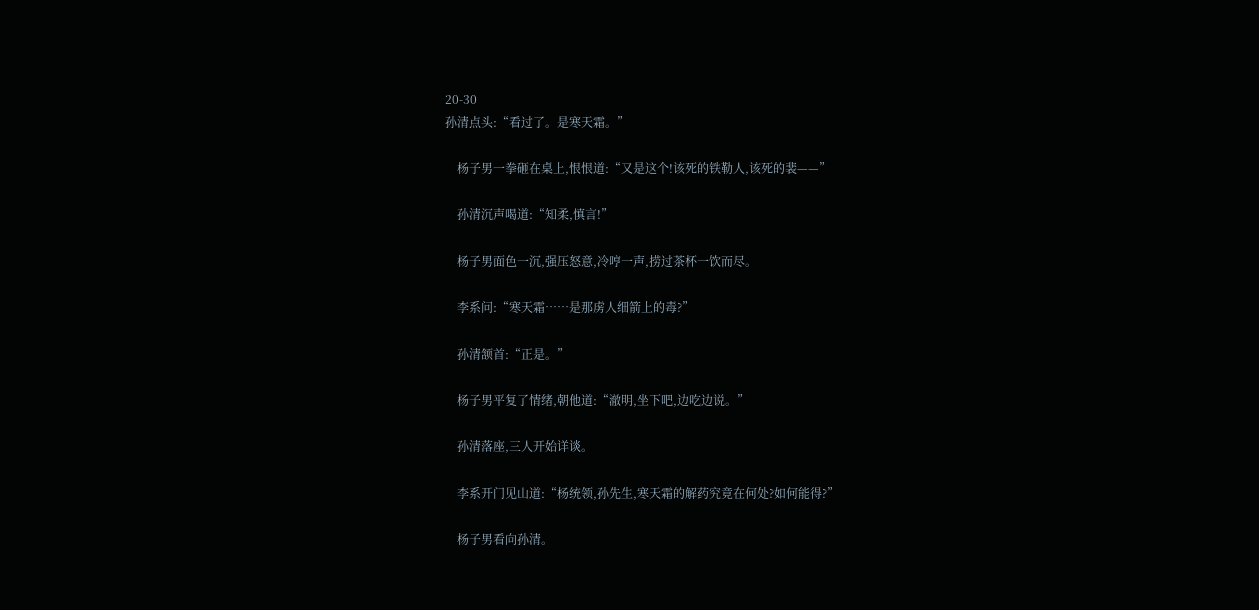20-30
孙清点头:“看过了。是寒天霜。”

    杨子男一拳砸在桌上,恨恨道:“又是这个!该死的铁勒人,该死的裴——”

    孙清沉声喝道:“知柔,慎言!”

    杨子男面色一沉,强压怒意,冷哼一声,捞过茶杯一饮而尽。

    李系问:“寒天霜……是那虏人细箭上的毒?”

    孙清颔首:“正是。”

    杨子男平复了情绪,朝他道:“澈明,坐下吧,边吃边说。”

    孙清落座,三人开始详谈。

    李系开门见山道:“杨统领,孙先生,寒天霜的解药究竟在何处?如何能得?”

    杨子男看向孙清。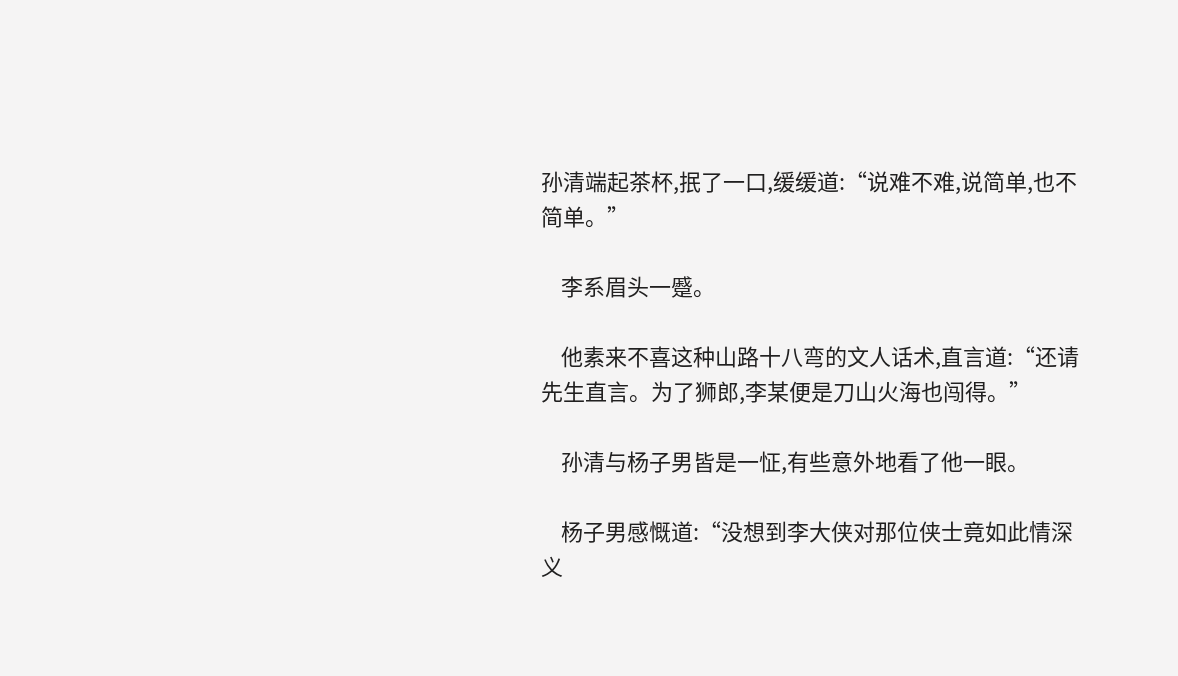孙清端起茶杯,抿了一口,缓缓道:“说难不难,说简单,也不简单。”

    李系眉头一蹙。

    他素来不喜这种山路十八弯的文人话术,直言道:“还请先生直言。为了狮郎,李某便是刀山火海也闯得。”

    孙清与杨子男皆是一怔,有些意外地看了他一眼。

    杨子男感慨道:“没想到李大侠对那位侠士竟如此情深义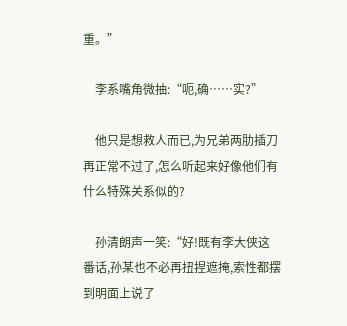重。”

    李系嘴角微抽:“呃,确……实?”

    他只是想救人而已,为兄弟两肋插刀再正常不过了,怎么听起来好像他们有什么特殊关系似的?

    孙清朗声一笑:“好!既有李大侠这番话,孙某也不必再扭捏遮掩,索性都摆到明面上说了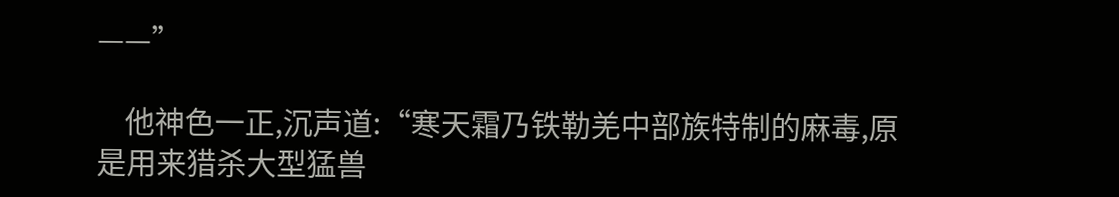——”

    他神色一正,沉声道:“寒天霜乃铁勒羌中部族特制的麻毒,原是用来猎杀大型猛兽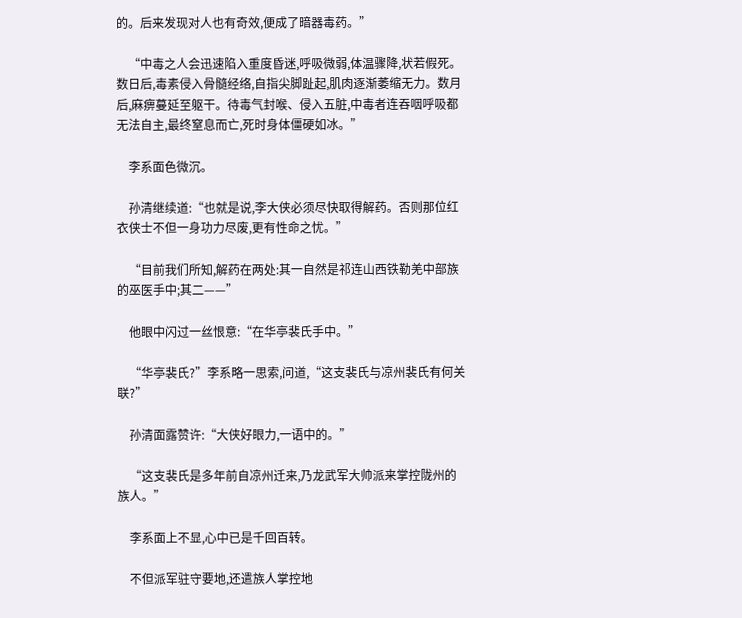的。后来发现对人也有奇效,便成了暗器毒药。”

    “中毒之人会迅速陷入重度昏迷,呼吸微弱,体温骤降,状若假死。数日后,毒素侵入骨髓经络,自指尖脚趾起,肌肉逐渐萎缩无力。数月后,麻痹蔓延至躯干。待毒气封喉、侵入五脏,中毒者连吞咽呼吸都无法自主,最终窒息而亡,死时身体僵硬如冰。”

    李系面色微沉。

    孙清继续道:“也就是说,李大侠必须尽快取得解药。否则那位红衣侠士不但一身功力尽废,更有性命之忧。”

    “目前我们所知,解药在两处:其一自然是祁连山西铁勒羌中部族的巫医手中;其二——”

    他眼中闪过一丝恨意:“在华亭裴氏手中。”

    “华亭裴氏?”李系略一思索,问道,“这支裴氏与凉州裴氏有何关联?”

    孙清面露赞许:“大侠好眼力,一语中的。”

    “这支裴氏是多年前自凉州迁来,乃龙武军大帅派来掌控陇州的族人。”

    李系面上不显,心中已是千回百转。

    不但派军驻守要地,还遣族人掌控地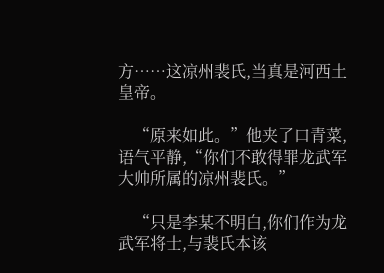方……这凉州裴氏,当真是河西土皇帝。

    “原来如此。”他夹了口青菜,语气平静,“你们不敢得罪龙武军大帅所属的凉州裴氏。”

    “只是李某不明白,你们作为龙武军将士,与裴氏本该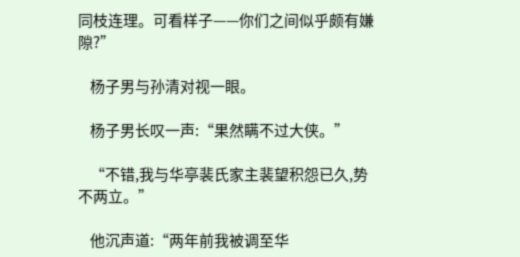同枝连理。可看样子——你们之间似乎颇有嫌隙?”

    杨子男与孙清对视一眼。

    杨子男长叹一声:“果然瞒不过大侠。”

    “不错,我与华亭裴氏家主裴望积怨已久,势不两立。”

    他沉声道:“两年前我被调至华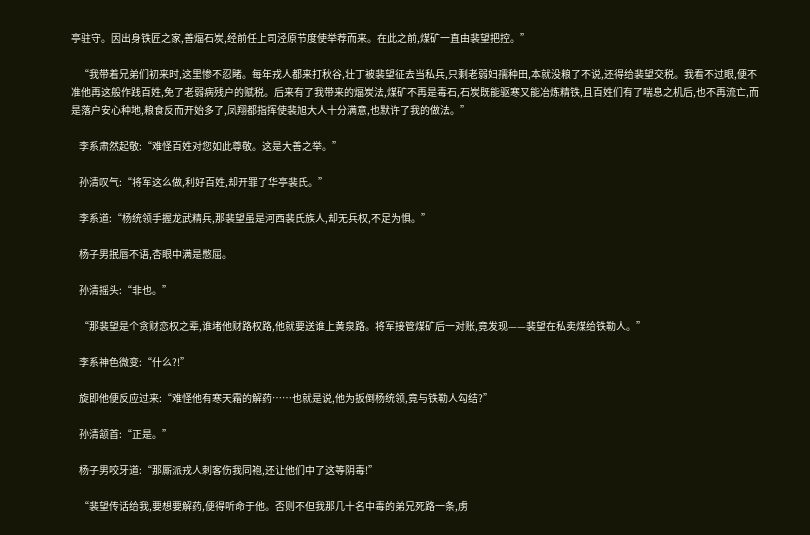亭驻守。因出身铁匠之家,善煏石炭,经前任上司泾原节度使举荐而来。在此之前,煤矿一直由裴望把控。”

    “我带着兄弟们初来时,这里惨不忍睹。每年戎人都来打秋谷,壮丁被裴望征去当私兵,只剩老弱妇孺种田,本就没粮了不说,还得给裴望交税。我看不过眼,便不准他再这般作践百姓,免了老弱病残户的赋税。后来有了我带来的煏炭法,煤矿不再是毒石,石炭既能驱寒又能冶炼精铁,且百姓们有了喘息之机后,也不再流亡,而是落户安心种地,粮食反而开始多了,凤翔都指挥使裴旭大人十分满意,也默许了我的做法。”

    李系肃然起敬:“难怪百姓对您如此尊敬。这是大善之举。”

    孙清叹气:“将军这么做,利好百姓,却开罪了华亭裴氏。”

    李系道:“杨统领手握龙武精兵,那裴望虽是河西裴氏族人,却无兵权,不足为惧。”

    杨子男抿唇不语,杏眼中满是憋屈。

    孙清摇头:“非也。”

    “那裴望是个贪财恋权之辈,谁堵他财路权路,他就要送谁上黄泉路。将军接管煤矿后一对账,竟发现——裴望在私卖煤给铁勒人。”

    李系神色微变:“什么?!”

    旋即他便反应过来:“难怪他有寒天霜的解药……也就是说,他为扳倒杨统领,竟与铁勒人勾结?”

    孙清颔首:“正是。”

    杨子男咬牙道:“那厮派戎人刺客伤我同袍,还让他们中了这等阴毒!”

    “裴望传话给我,要想要解药,便得听命于他。否则不但我那几十名中毒的弟兄死路一条,虏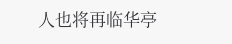人也将再临华亭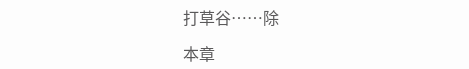打草谷……除

本章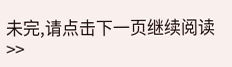未完,请点击下一页继续阅读>>